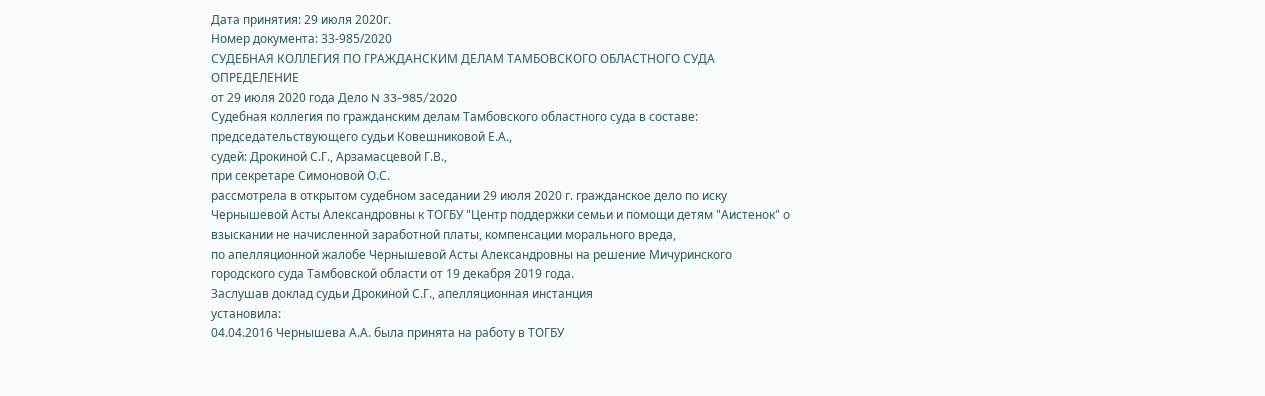Дата принятия: 29 июля 2020г.
Номер документа: 33-985/2020
СУДЕБНАЯ КОЛЛЕГИЯ ПО ГРАЖДАНСКИМ ДЕЛАМ ТАМБОВСКОГО ОБЛАСТНОГО СУДА
ОПРЕДЕЛЕНИЕ
от 29 июля 2020 года Дело N 33-985/2020
Судебная коллегия по гражданским делам Тамбовского областного суда в составе:
председательствующего судьи Ковешниковой Е.А.,
судей: Дрокиной С.Г., Арзамасцевой Г.В.,
при секретаре Симоновой О.С.
рассмотрела в открытом судебном заседании 29 июля 2020 г. гражданское дело по иску Чернышевой Асты Александровны к ТОГБУ "Центр поддержки семьи и помощи детям "Аистенок" о взыскании не начисленной заработной платы, компенсации морального вреда,
по апелляционной жалобе Чернышевой Асты Александровны на решение Мичуринского городского суда Тамбовской области от 19 декабря 2019 года.
Заслушав доклад судьи Дрокиной С.Г., апелляционная инстанция
установила:
04.04.2016 Чернышева А.А. была принята на работу в ТОГБУ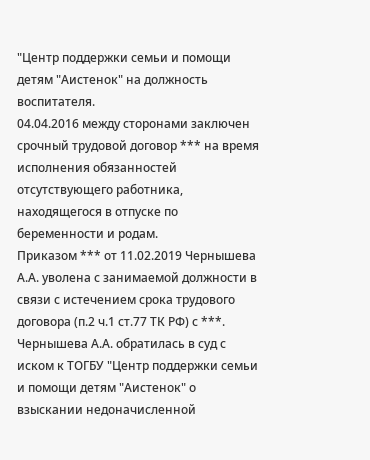"Центр поддержки семьи и помощи детям "Аистенок" на должность воспитателя.
04.04.2016 между сторонами заключен срочный трудовой договор *** на время исполнения обязанностей отсутствующего работника, находящегося в отпуске по беременности и родам.
Приказом *** от 11.02.2019 Чернышева А.А. уволена с занимаемой должности в связи с истечением срока трудового договора (п.2 ч.1 ст.77 ТК РФ) с ***.
Чернышева А.А. обратилась в суд с иском к ТОГБУ "Центр поддержки семьи и помощи детям "Аистенок" о взыскании недоначисленной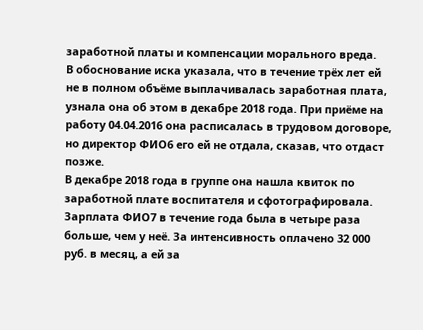заработной платы и компенсации морального вреда.
В обоснование иска указала, что в течение трёх лет ей не в полном объёме выплачивалась заработная плата, узнала она об этом в декабре 2018 года. При приёме на работу 04.04.2016 она расписалась в трудовом договоре, но директор ФИО6 его ей не отдала, сказав, что отдаст позже.
В декабре 2018 года в группе она нашла квиток по заработной плате воспитателя и сфотографировала. Зарплата ФИО7 в течение года была в четыре раза больше, чем у неё. За интенсивность оплачено 32 000 руб. в месяц, а ей за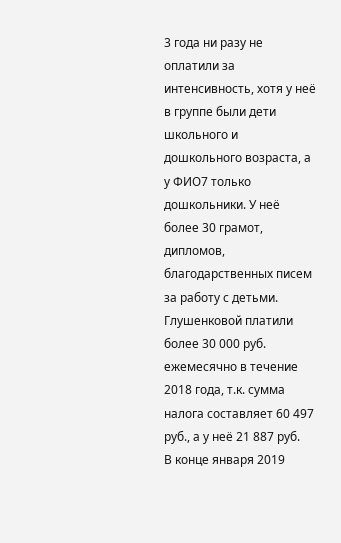3 года ни разу не оплатили за интенсивность, хотя у неё в группе были дети школьного и дошкольного возраста, а у ФИО7 только дошкольники. У неё более 30 грамот, дипломов, благодарственных писем за работу с детьми. Глушенковой платили более 30 000 руб. ежемесячно в течение 2018 года, т.к. сумма налога составляет 60 497 руб., а у неё 21 887 руб.
В конце января 2019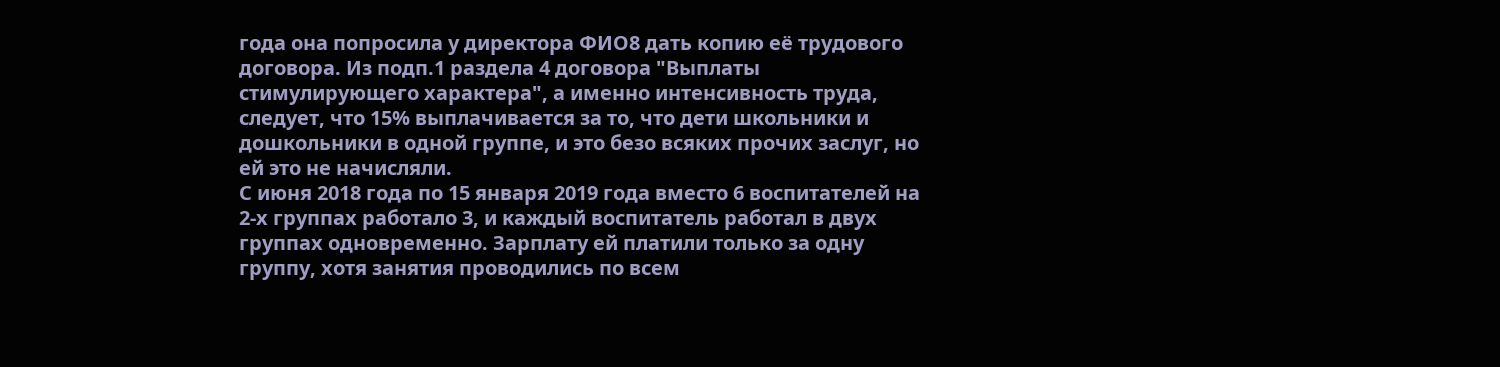года она попросила у директора ФИО8 дать копию её трудового договора. Из подп.1 раздела 4 договора "Выплаты стимулирующего характера", а именно интенсивность труда, следует, что 15% выплачивается за то, что дети школьники и дошкольники в одной группе, и это безо всяких прочих заслуг, но ей это не начисляли.
С июня 2018 года по 15 января 2019 года вместо 6 воспитателей на 2-х группах работало 3, и каждый воспитатель работал в двух группах одновременно. Зарплату ей платили только за одну группу, хотя занятия проводились по всем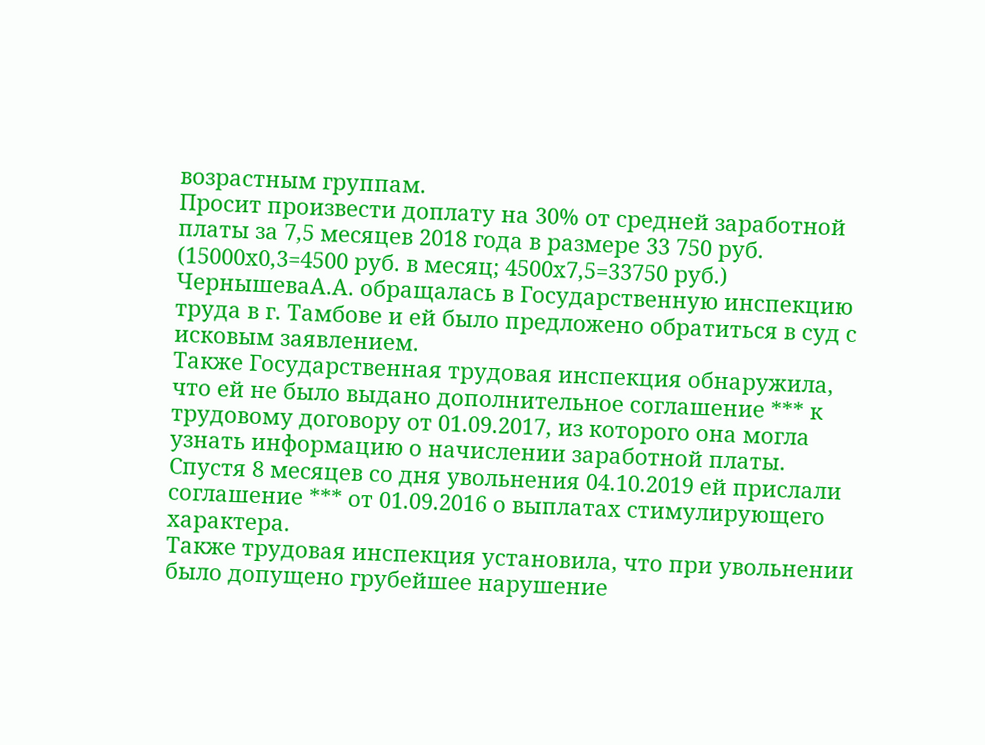возрастным группам.
Просит произвести доплату на 30% от средней заработной платы за 7,5 месяцев 2018 года в размере 33 750 руб. (15000х0,3=4500 руб. в месяц; 4500х7,5=33750 руб.)
ЧернышеваА.А. обращалась в Государственную инспекцию труда в г. Тамбове и ей было предложено обратиться в суд с исковым заявлением.
Также Государственная трудовая инспекция обнаружила, что ей не было выдано дополнительное соглашение *** к трудовому договору от 01.09.2017, из которого она могла узнать информацию о начислении заработной платы.
Спустя 8 месяцев со дня увольнения 04.10.2019 ей прислали соглашение *** от 01.09.2016 о выплатах стимулирующего характера.
Также трудовая инспекция установила, что при увольнении было допущено грубейшее нарушение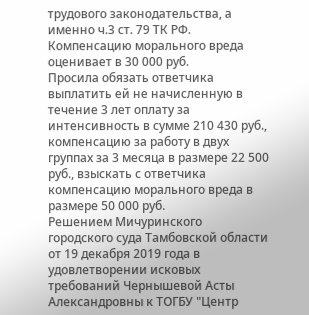трудового законодательства, а именно ч.3 ст. 79 ТК РФ.
Компенсацию морального вреда оценивает в 30 000 руб.
Просила обязать ответчика выплатить ей не начисленную в течение 3 лет оплату за интенсивность в сумме 210 430 руб., компенсацию за работу в двух группах за 3 месяца в размере 22 500 руб., взыскать с ответчика компенсацию морального вреда в размере 50 000 руб.
Решением Мичуринского городского суда Тамбовской области от 19 декабря 2019 года в удовлетворении исковых требований Чернышевой Асты Александровны к ТОГБУ "Центр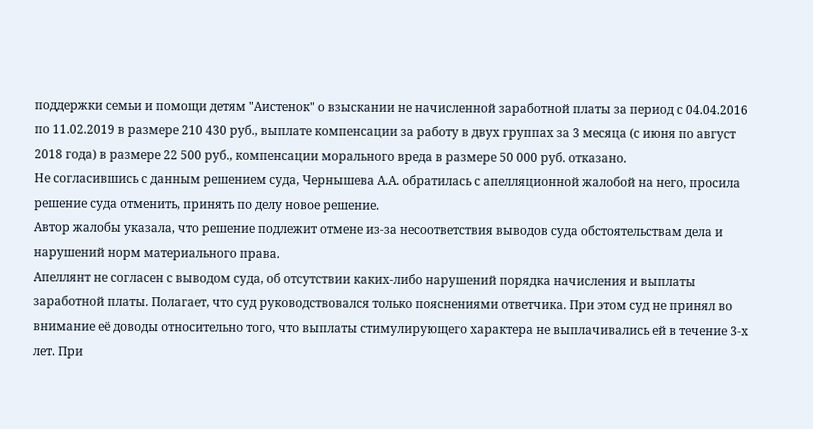поддержки семьи и помощи детям "Аистенок" о взыскании не начисленной заработной платы за период с 04.04.2016 по 11.02.2019 в размере 210 430 руб., выплате компенсации за работу в двух группах за 3 месяца (с июня по август 2018 года) в размере 22 500 руб., компенсации морального вреда в размере 50 000 руб. отказано.
Не согласившись с данным решением суда, Чернышева А.А. обратилась с апелляционной жалобой на него, просила решение суда отменить, принять по делу новое решение.
Автор жалобы указала, что решение подлежит отмене из-за несоответствия выводов суда обстоятельствам дела и нарушений норм материального права.
Апеллянт не согласен с выводом суда, об отсутствии каких-либо нарушений порядка начисления и выплаты заработной платы. Полагает, что суд руководствовался только пояснениями ответчика. При этом суд не принял во внимание её доводы относительно того, что выплаты стимулирующего характера не выплачивались ей в течение 3-х лет. При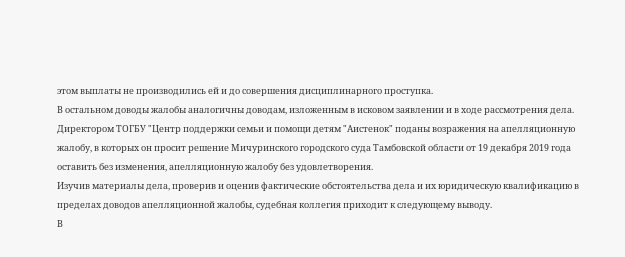этом выплаты не производились ей и до совершения дисциплинарного проступка.
В остальном доводы жалобы аналогичны доводам, изложенным в исковом заявлении и в ходе рассмотрения дела.
Директором ТОГБУ "Центр поддержки семьи и помощи детям "Аистенок" поданы возражения на апелляционную жалобу, в которых он просит решение Мичуринского городского суда Тамбовской области от 19 декабря 2019 года оставить без изменения, апелляционную жалобу без удовлетворения.
Изучив материалы дела, проверив и оценив фактические обстоятельства дела и их юридическую квалификацию в пределах доводов апелляционной жалобы, судебная коллегия приходит к следующему выводу.
В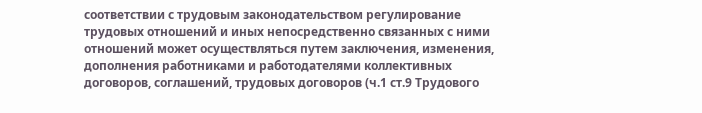соответствии с трудовым законодательством регулирование трудовых отношений и иных непосредственно связанных с ними отношений может осуществляться путем заключения, изменения, дополнения работниками и работодателями коллективных договоров, соглашений, трудовых договоров (ч.1 ст.9 Трудового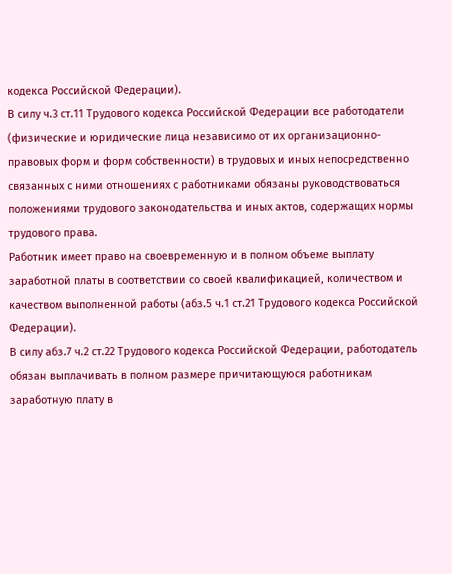кодекса Российской Федерации).
В силу ч.3 ст.11 Трудового кодекса Российской Федерации все работодатели (физические и юридические лица независимо от их организационно-правовых форм и форм собственности) в трудовых и иных непосредственно связанных с ними отношениях с работниками обязаны руководствоваться положениями трудового законодательства и иных актов, содержащих нормы трудового права.
Работник имеет право на своевременную и в полном объеме выплату заработной платы в соответствии со своей квалификацией, количеством и качеством выполненной работы (абз.5 ч.1 ст.21 Трудового кодекса Российской Федерации).
В силу абз.7 ч.2 ст.22 Трудового кодекса Российской Федерации, работодатель обязан выплачивать в полном размере причитающуюся работникам заработную плату в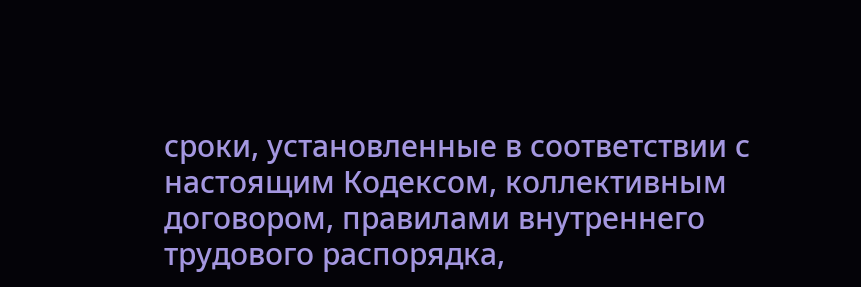сроки, установленные в соответствии с настоящим Кодексом, коллективным договором, правилами внутреннего трудового распорядка,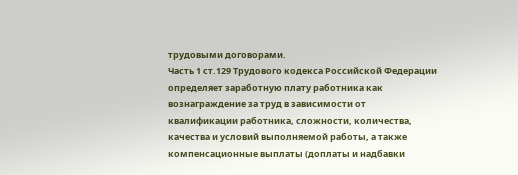трудовыми договорами.
Часть 1 ст.129 Трудового кодекса Российской Федерации определяет заработную плату работника как вознаграждение за труд в зависимости от квалификации работника, сложности, количества, качества и условий выполняемой работы, а также компенсационные выплаты (доплаты и надбавки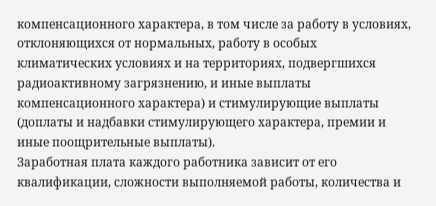компенсационного характера, в том числе за работу в условиях, отклоняющихся от нормальных, работу в особых климатических условиях и на территориях, подвергшихся радиоактивному загрязнению, и иные выплаты компенсационного характера) и стимулирующие выплаты (доплаты и надбавки стимулирующего характера, премии и иные поощрительные выплаты).
Заработная плата каждого работника зависит от его квалификации, сложности выполняемой работы, количества и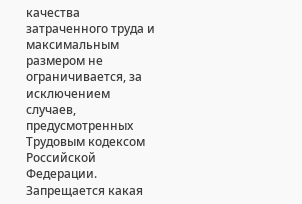качества затраченного труда и максимальным размером не ограничивается, за исключением случаев, предусмотренных Трудовым кодексом Российской Федерации. Запрещается какая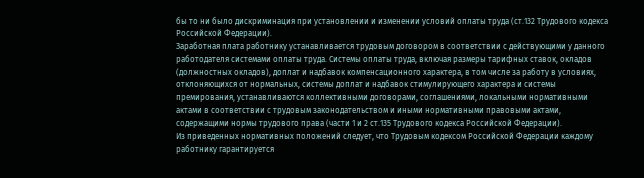бы то ни было дискриминация при установлении и изменении условий оплаты труда (ст.132 Трудового кодекса Российской Федерации).
Заработная плата работнику устанавливается трудовым договором в соответствии с действующими у данного работодателя системами оплаты труда. Системы оплаты труда, включая размеры тарифных ставок, окладов (должностных окладов), доплат и надбавок компенсационного характера, в том числе за работу в условиях, отклоняющихся от нормальных, системы доплат и надбавок стимулирующего характера и системы премирования, устанавливаются коллективными договорами, соглашениями, локальными нормативными актами в соответствии с трудовым законодательством и иными нормативными правовыми актами, содержащими нормы трудового права (части 1 и 2 ст.135 Трудового кодекса Российской Федерации).
Из приведенных нормативных положений следует, что Трудовым кодексом Российской Федерации каждому работнику гарантируется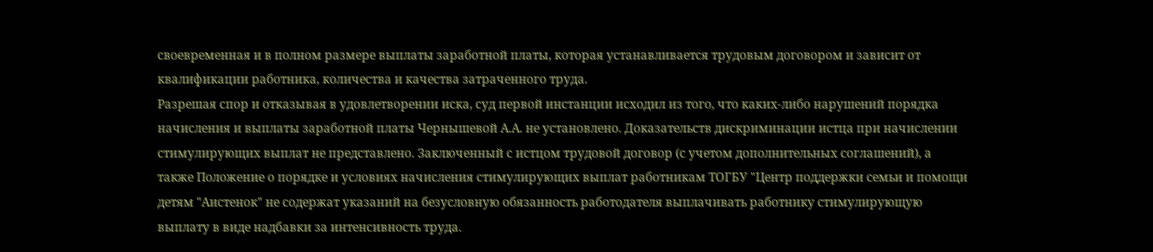своевременная и в полном размере выплаты заработной платы, которая устанавливается трудовым договором и зависит от квалификации работника, количества и качества затраченного труда.
Разрешая спор и отказывая в удовлетворении иска, суд первой инстанции исходил из того, что каких-либо нарушений порядка начисления и выплаты заработной платы Чернышевой А.А. не установлено. Доказательств дискриминации истца при начислении стимулирующих выплат не представлено. Заключенный с истцом трудовой договор (с учетом дополнительных соглашений), а также Положение о порядке и условиях начисления стимулирующих выплат работникам ТОГБУ "Центр поддержки семьи и помощи детям "Аистенок" не содержат указаний на безусловную обязанность работодателя выплачивать работнику стимулирующую выплату в виде надбавки за интенсивность труда.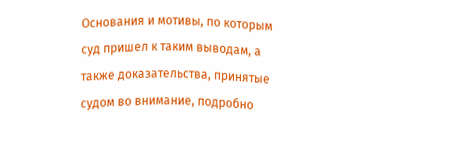Основания и мотивы, по которым суд пришел к таким выводам, а также доказательства, принятые судом во внимание, подробно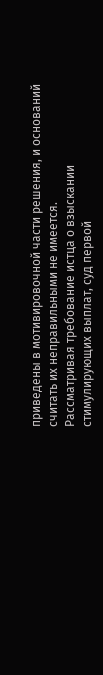приведены в мотивировочной части решения, и оснований считать их неправильными не имеется.
Рассматривая требование истца о взыскании стимулирующих выплат, суд первой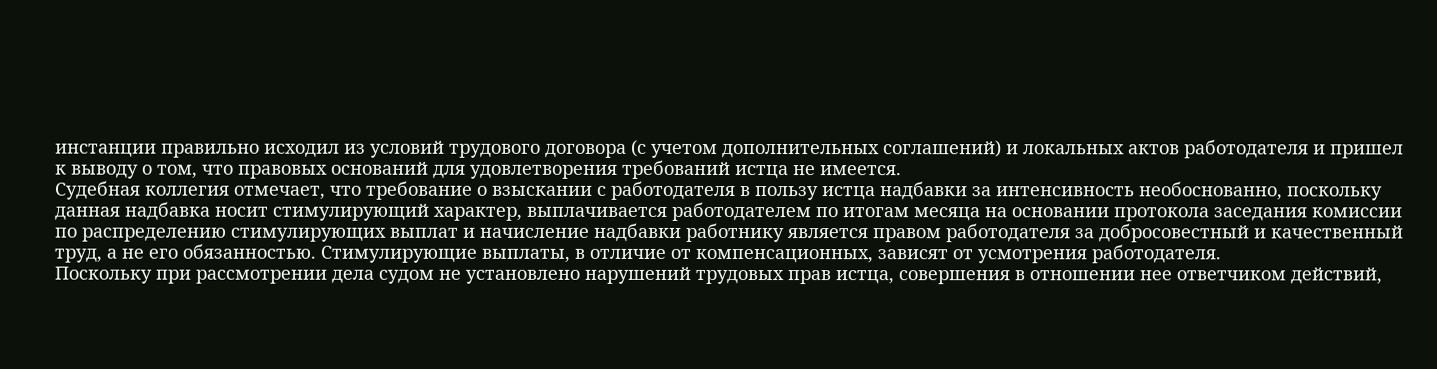инстанции правильно исходил из условий трудового договора (с учетом дополнительных соглашений) и локальных актов работодателя и пришел к выводу о том, что правовых оснований для удовлетворения требований истца не имеется.
Судебная коллегия отмечает, что требование о взыскании с работодателя в пользу истца надбавки за интенсивность необоснованно, поскольку данная надбавка носит стимулирующий характер, выплачивается работодателем по итогам месяца на основании протокола заседания комиссии по распределению стимулирующих выплат и начисление надбавки работнику является правом работодателя за добросовестный и качественный труд, а не его обязанностью. Стимулирующие выплаты, в отличие от компенсационных, зависят от усмотрения работодателя.
Поскольку при рассмотрении дела судом не установлено нарушений трудовых прав истца, совершения в отношении нее ответчиком действий,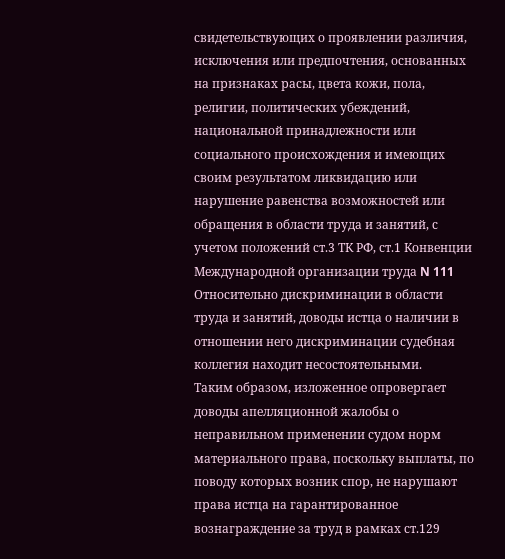свидетельствующих о проявлении различия, исключения или предпочтения, основанных на признаках расы, цвета кожи, пола, религии, политических убеждений, национальной принадлежности или социального происхождения и имеющих своим результатом ликвидацию или нарушение равенства возможностей или обращения в области труда и занятий, с учетом положений ст.3 ТК РФ, ст.1 Конвенции Международной организации труда N 111 Относительно дискриминации в области труда и занятий, доводы истца о наличии в отношении него дискриминации судебная коллегия находит несостоятельными.
Таким образом, изложенное опровергает доводы апелляционной жалобы о неправильном применении судом норм материального права, поскольку выплаты, по поводу которых возник спор, не нарушают права истца на гарантированное вознаграждение за труд в рамках ст.129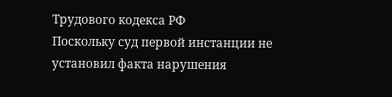Трудового кодекса РФ
Поскольку суд первой инстанции не установил факта нарушения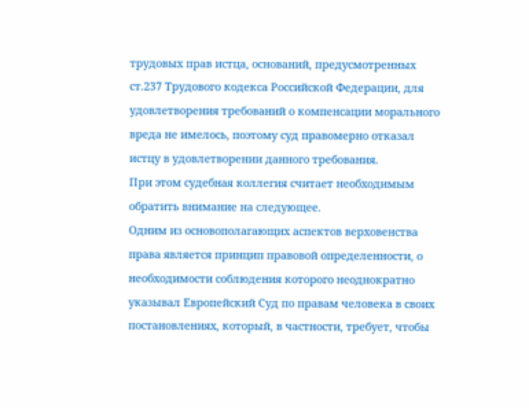трудовых прав истца, оснований, предусмотренных ст.237 Трудового кодекса Российской Федерации, для удовлетворения требований о компенсации морального вреда не имелось, поэтому суд правомерно отказал истцу в удовлетворении данного требования.
При этом судебная коллегия считает необходимым обратить внимание на следующее.
Одним из основополагающих аспектов верховенства права является принцип правовой определенности, о необходимости соблюдения которого неоднократно указывал Европейский Суд по правам человека в своих постановлениях, который, в частности, требует, чтобы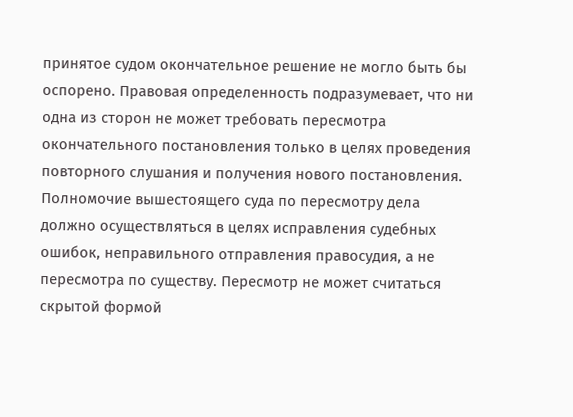принятое судом окончательное решение не могло быть бы оспорено. Правовая определенность подразумевает, что ни одна из сторон не может требовать пересмотра окончательного постановления только в целях проведения повторного слушания и получения нового постановления. Полномочие вышестоящего суда по пересмотру дела должно осуществляться в целях исправления судебных ошибок, неправильного отправления правосудия, а не пересмотра по существу. Пересмотр не может считаться скрытой формой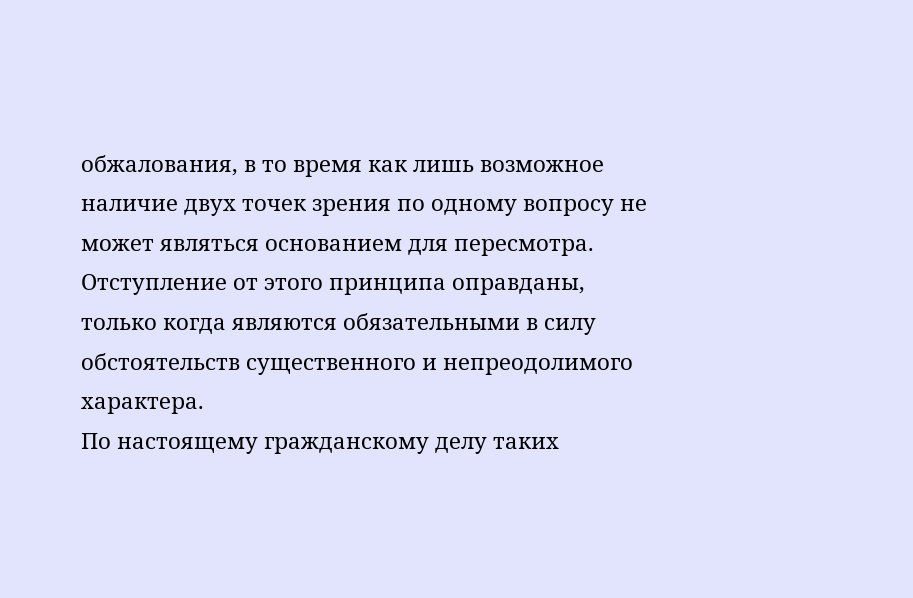обжалования, в то время как лишь возможное наличие двух точек зрения по одному вопросу не может являться основанием для пересмотра. Отступление от этого принципа оправданы, только когда являются обязательными в силу обстоятельств существенного и непреодолимого характера.
По настоящему гражданскому делу таких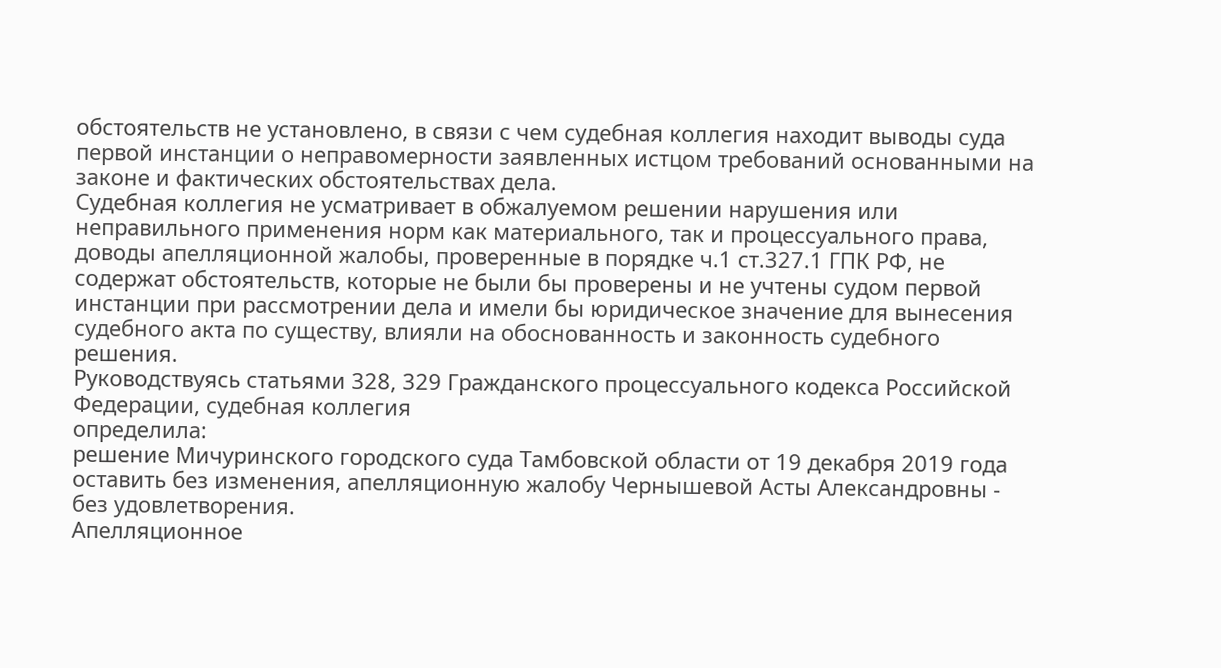обстоятельств не установлено, в связи с чем судебная коллегия находит выводы суда первой инстанции о неправомерности заявленных истцом требований основанными на законе и фактических обстоятельствах дела.
Судебная коллегия не усматривает в обжалуемом решении нарушения или неправильного применения норм как материального, так и процессуального права, доводы апелляционной жалобы, проверенные в порядке ч.1 ст.327.1 ГПК РФ, не содержат обстоятельств, которые не были бы проверены и не учтены судом первой инстанции при рассмотрении дела и имели бы юридическое значение для вынесения судебного акта по существу, влияли на обоснованность и законность судебного решения.
Руководствуясь статьями 328, 329 Гражданского процессуального кодекса Российской Федерации, судебная коллегия
определила:
решение Мичуринского городского суда Тамбовской области от 19 декабря 2019 года оставить без изменения, апелляционную жалобу Чернышевой Асты Александровны - без удовлетворения.
Апелляционное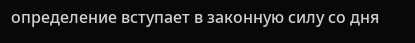определение вступает в законную силу со дня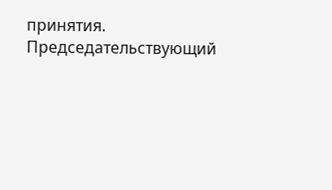принятия.
Председательствующий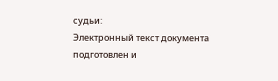судьи:
Электронный текст документа
подготовлен и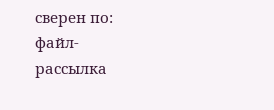сверен по:
файл-рассылка